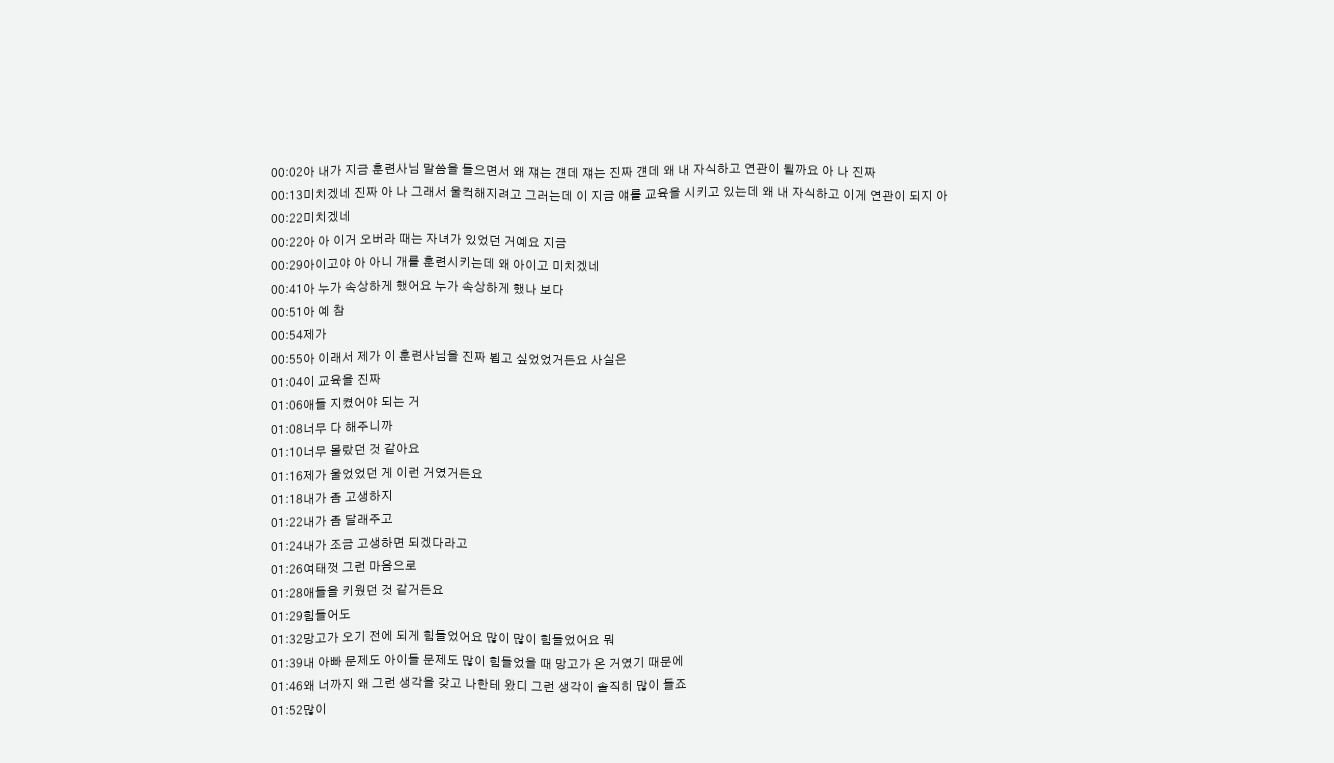00:02아 내가 지금 훈련사님 말씀을 들으면서 왜 쟤는 걘데 쟤는 진짜 걘데 왜 내 자식하고 연관이 될까요 아 나 진짜
00:13미치겠네 진짜 아 나 그래서 울컥해지려고 그러는데 이 지금 얘를 교육을 시키고 있는데 왜 내 자식하고 이게 연관이 되지 아
00:22미치겠네
00:22아 아 이거 오버라 때는 자녀가 있었던 거예요 지금
00:29아이고야 아 아니 개를 훈련시키는데 왜 아이고 미치겠네
00:41아 누가 속상하게 했어요 누가 속상하게 했나 보다
00:51아 예 참
00:54제가
00:55아 이래서 제가 이 훈련사님을 진짜 뵙고 싶었었거든요 사실은
01:04이 교육을 진짜
01:06애들 지켰어야 되는 거
01:08너무 다 해주니까
01:10너무 몰랐던 것 같아요
01:16제가 울었었던 게 이런 거였거든요
01:18내가 좀 고생하지
01:22내가 좀 달래주고
01:24내가 조금 고생하면 되겠다라고
01:26여태껏 그런 마음으로
01:28애들을 키웠던 것 같거든요
01:29힘들어도
01:32망고가 오기 전에 되게 힘들었어요 많이 많이 힘들었어요 뭐
01:39내 아빠 문제도 아이들 문제도 많이 힘들었을 때 망고가 온 거였기 때문에
01:46왜 너까지 왜 그런 생각을 갖고 나한테 왔디 그런 생각이 솔직히 많이 들죠
01:52많이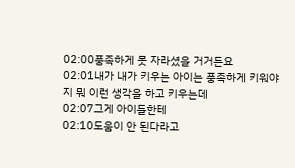02:00풍족하게 못 자라셨을 거거든요
02:01내가 내가 키우는 아이는 풍족하게 키워야지 뭐 이런 생각을 하고 키우는데
02:07그게 아이들한테
02:10도움이 안 된다라고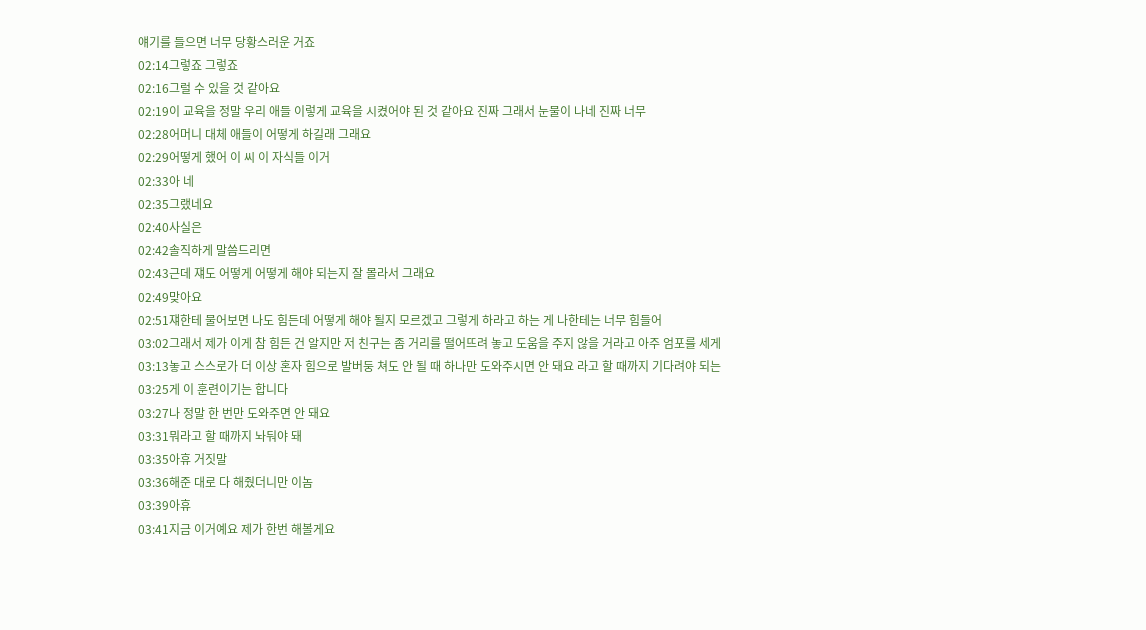얘기를 들으면 너무 당황스러운 거죠
02:14그렇죠 그렇죠
02:16그럴 수 있을 것 같아요
02:19이 교육을 정말 우리 애들 이렇게 교육을 시켰어야 된 것 같아요 진짜 그래서 눈물이 나네 진짜 너무
02:28어머니 대체 애들이 어떻게 하길래 그래요
02:29어떻게 했어 이 씨 이 자식들 이거
02:33아 네
02:35그랬네요
02:40사실은
02:42솔직하게 말씀드리면
02:43근데 쟤도 어떻게 어떻게 해야 되는지 잘 몰라서 그래요
02:49맞아요
02:51쟤한테 물어보면 나도 힘든데 어떻게 해야 될지 모르겠고 그렇게 하라고 하는 게 나한테는 너무 힘들어
03:02그래서 제가 이게 참 힘든 건 알지만 저 친구는 좀 거리를 떨어뜨려 놓고 도움을 주지 않을 거라고 아주 엄포를 세게
03:13놓고 스스로가 더 이상 혼자 힘으로 발버둥 쳐도 안 될 때 하나만 도와주시면 안 돼요 라고 할 때까지 기다려야 되는
03:25게 이 훈련이기는 합니다
03:27나 정말 한 번만 도와주면 안 돼요
03:31뭐라고 할 때까지 놔둬야 돼
03:35아휴 거짓말
03:36해준 대로 다 해줬더니만 이놈
03:39아휴
03:41지금 이거예요 제가 한번 해볼게요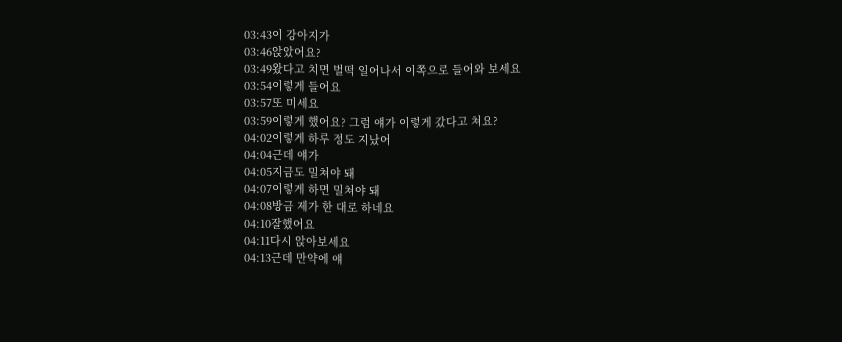03:43이 강아지가
03:46앉았어요?
03:49왔다고 치면 벌떡 일어나서 이쪽으로 들어와 보세요
03:54이렇게 들어요
03:57또 미세요
03:59이렇게 했어요? 그럼 얘가 이렇게 갔다고 쳐요?
04:02이렇게 하루 정도 지났어
04:04근데 얘가
04:05지금도 밀쳐야 돼
04:07이렇게 하면 밀쳐야 돼
04:08방금 제가 한 대로 하네요
04:10잘했어요
04:11다시 앉아보세요
04:13근데 만약에 얘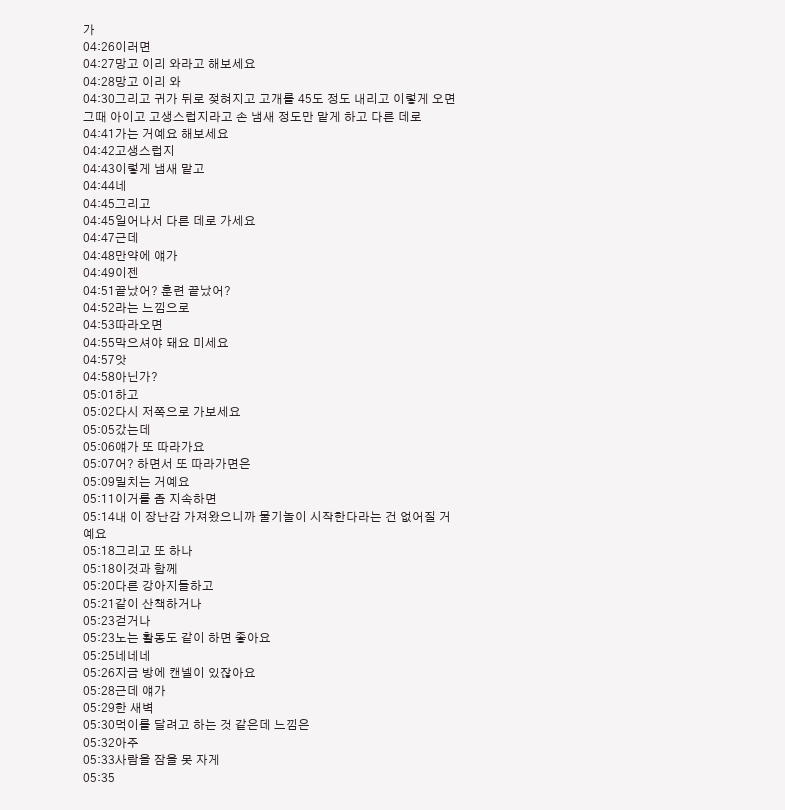가
04:26이러면
04:27망고 이리 와라고 해보세요
04:28망고 이리 와
04:30그리고 귀가 뒤로 젖혀지고 고개를 45도 정도 내리고 이렇게 오면 그때 아이고 고생스럽지라고 손 냄새 정도만 맡게 하고 다른 데로
04:41가는 거예요 해보세요
04:42고생스럽지
04:43이렇게 냄새 맡고
04:44네
04:45그리고
04:45일어나서 다른 데로 가세요
04:47근데
04:48만약에 얘가
04:49이젠
04:51끝났어? 훈련 끝났어?
04:52라는 느낌으로
04:53따라오면
04:55막으셔야 돼요 미세요
04:57앗
04:58아닌가?
05:01하고
05:02다시 저쪽으로 가보세요
05:05갔는데
05:06얘가 또 따라가요
05:07어? 하면서 또 따라가면은
05:09밀치는 거예요
05:11이거를 좀 지속하면
05:14내 이 장난감 가져왔으니까 물기놀이 시작한다라는 건 없어질 거예요
05:18그리고 또 하나
05:18이것과 함께
05:20다른 강아지들하고
05:21같이 산책하거나
05:23걷거나
05:23노는 활동도 같이 하면 좋아요
05:25네네네
05:26지금 방에 캔넬이 있잖아요
05:28근데 얘가
05:29한 새벽
05:30먹이를 달려고 하는 것 같은데 느낌은
05:32아주
05:33사람을 잠을 못 자게
05:35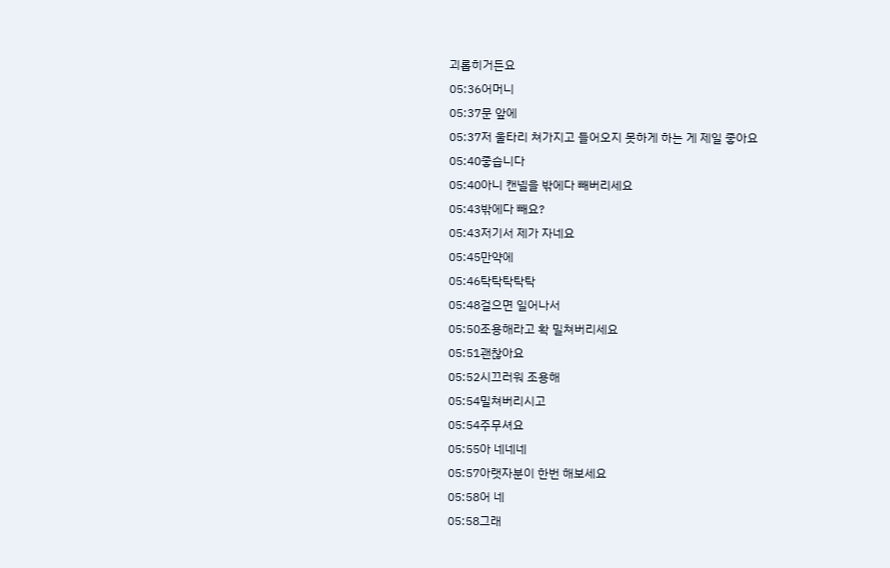괴롭히거든요
05:36어머니
05:37문 앞에
05:37저 울타리 쳐가지고 들어오지 못하게 하는 게 제일 좋아요
05:40좋습니다
05:40아니 캔넬을 밖에다 빼버리세요
05:43밖에다 빼요?
05:43저기서 제가 자네요
05:45만약에
05:46탁탁탁탁탁
05:48걸으면 일어나서
05:50조용해라고 확 밀쳐버리세요
05:51괜찮아요
05:52시끄러워 조용해
05:54밀쳐버리시고
05:54주무셔요
05:55아 네네네
05:57아랫자분이 한번 해보세요
05:58어 네
05:58그래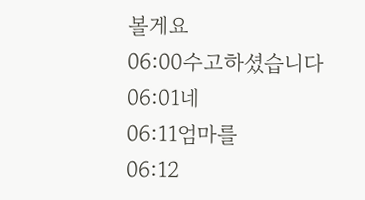볼게요
06:00수고하셨습니다
06:01네
06:11엄마를
06:12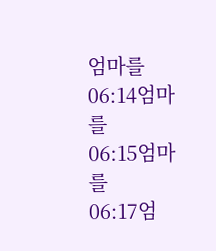엄마를
06:14엄마를
06:15엄마를
06:17엄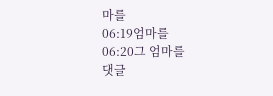마를
06:19엄마를
06:20그 엄마를
댓글